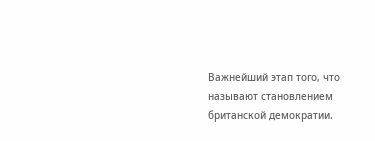Важнейший этап того, что называют становлением британской демократии.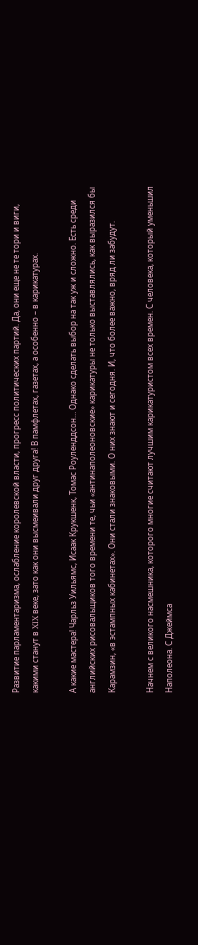Развитие парламентаризма, ослабление королевской власти, прогресс политических партий. Да, они еще не те тори и виги, какими станут в XIX веке, зато как они высмеивали друг друга! В памфлетах, газетах, а особенно – в карикатурах.

А какие мастера! Чарльз Уильямс, Исаак Крукшенк, Томас Роуленддсон… Однако сделать выбор на так уж и сложно. Есть среди английских рисовальщиков того времени те, чьи «антинаполеоновские» карикатуры не только выставлялись, как выразился бы Карамзин, «в эстампных кабинетах». Они стали знаковыми. О них знают и сегодня. И, что более важно, вряд ли забудут.

Начнем с великого насмешника, которого многие считают лучшим карикатуристом всех времен. С человека, который уменьшил Наполеона. С Джеймса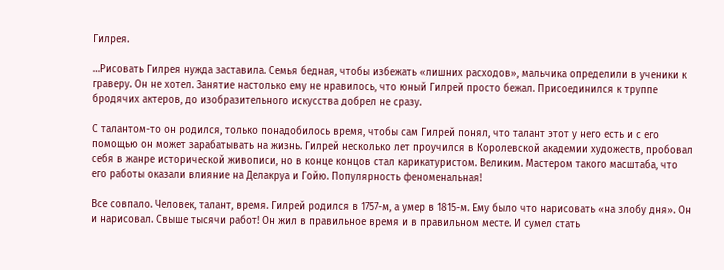Гилрея.

…Рисовать Гилрея нужда заставила. Семья бедная, чтобы избежать «лишних расходов», мальчика определили в ученики к граверу. Он не хотел. Занятие настолько ему не нравилось, что юный Гилрей просто бежал. Присоединился к труппе бродячих актеров, до изобразительного искусства добрел не сразу.

С талантом-то он родился, только понадобилось время, чтобы сам Гилрей понял, что талант этот у него есть и с его помощью он может зарабатывать на жизнь. Гилрей несколько лет проучился в Королевской академии художеств, пробовал себя в жанре исторической живописи, но в конце концов стал карикатуристом. Великим. Мастером такого масштаба, что его работы оказали влияние на Делакруа и Гойю. Популярность феноменальная!

Все совпало. Человек, талант, время. Гилрей родился в 1757-м, а умер в 1815-м. Ему было что нарисовать «на злобу дня». Он и нарисовал. Свыше тысячи работ! Он жил в правильное время и в правильном месте. И сумел стать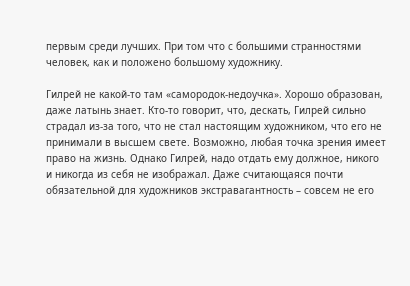первым среди лучших. При том что с большими странностями человек, как и положено большому художнику.

Гилрей не какой-то там «самородок-недоучка». Хорошо образован, даже латынь знает. Кто-то говорит, что, дескать, Гилрей сильно страдал из-за того, что не стал настоящим художником, что его не принимали в высшем свете. Возможно, любая точка зрения имеет право на жизнь. Однако Гилрей, надо отдать ему должное, никого и никогда из себя не изображал. Даже считающаяся почти обязательной для художников экстравагантность – совсем не его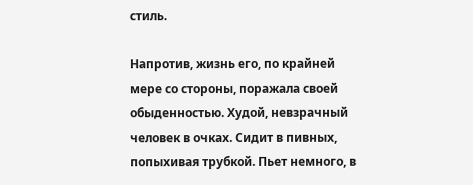стиль.

Напротив, жизнь его, по крайней мере со стороны, поражала своей обыденностью. Худой, невзрачный человек в очках. Сидит в пивных, попыхивая трубкой. Пьет немного, в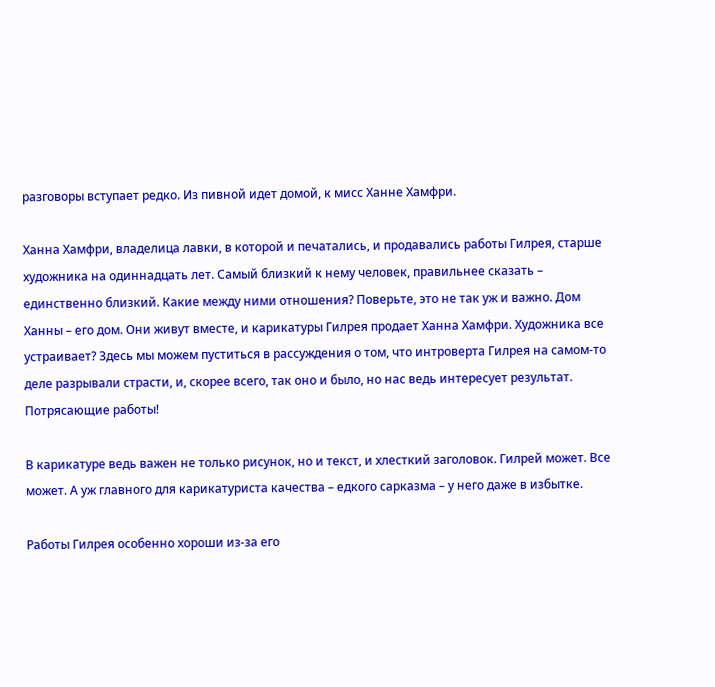разговоры вступает редко. Из пивной идет домой, к мисс Ханне Хамфри.

Ханна Хамфри, владелица лавки, в которой и печатались, и продавались работы Гилрея, старше художника на одиннадцать лет. Самый близкий к нему человек, правильнее сказать – единственно близкий. Какие между ними отношения? Поверьте, это не так уж и важно. Дом Ханны – его дом. Они живут вместе, и карикатуры Гилрея продает Ханна Хамфри. Художника все устраивает? Здесь мы можем пуститься в рассуждения о том, что интроверта Гилрея на самом-то деле разрывали страсти, и, скорее всего, так оно и было, но нас ведь интересует результат. Потрясающие работы!

В карикатуре ведь важен не только рисунок, но и текст, и хлесткий заголовок. Гилрей может. Все может. А уж главного для карикатуриста качества – едкого сарказма – у него даже в избытке.

Работы Гилрея особенно хороши из-за его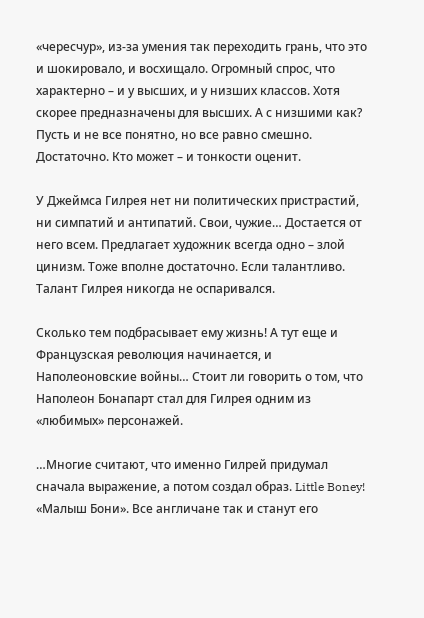«чересчур», из-за умения так переходить грань, что это и шокировало, и восхищало. Огромный спрос, что характерно – и у высших, и у низших классов. Хотя скорее предназначены для высших. А с низшими как? Пусть и не все понятно, но все равно смешно. Достаточно. Кто может – и тонкости оценит.

У Джеймса Гилрея нет ни политических пристрастий, ни симпатий и антипатий. Свои, чужие… Достается от него всем. Предлагает художник всегда одно – злой цинизм. Тоже вполне достаточно. Если талантливо. Талант Гилрея никогда не оспаривался.

Сколько тем подбрасывает ему жизнь! А тут еще и Французская революция начинается, и Наполеоновские войны… Стоит ли говорить о том, что Наполеон Бонапарт стал для Гилрея одним из «любимых» персонажей.

…Многие считают, что именно Гилрей придумал сначала выражение, а потом создал образ. Little Boney! «Малыш Бони». Все англичане так и станут его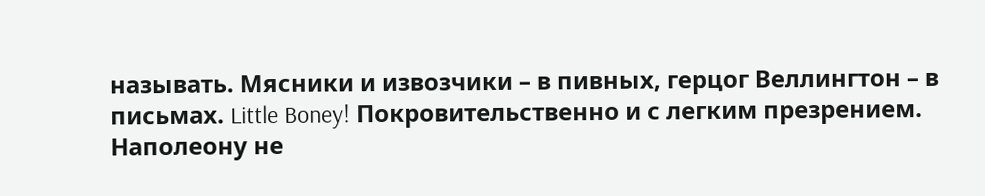называть. Мясники и извозчики – в пивных, герцог Веллингтон – в письмах. Little Boney! Покровительственно и с легким презрением. Наполеону не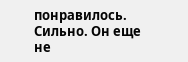понравилось. Сильно. Он еще не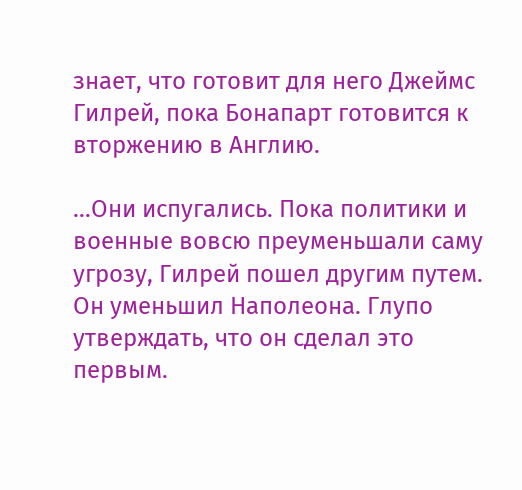знает, что готовит для него Джеймс Гилрей, пока Бонапарт готовится к вторжению в Англию.

…Они испугались. Пока политики и военные вовсю преуменьшали саму угрозу, Гилрей пошел другим путем. Он уменьшил Наполеона. Глупо утверждать, что он сделал это первым.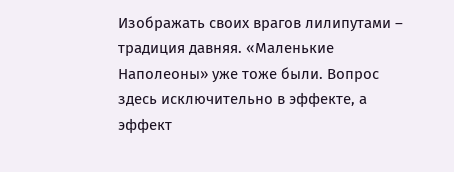Изображать своих врагов лилипутами – традиция давняя. «Маленькие Наполеоны» уже тоже были. Вопрос здесь исключительно в эффекте, а эффект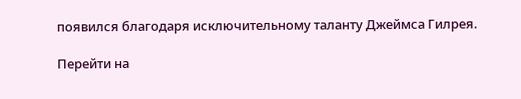появился благодаря исключительному таланту Джеймса Гилрея.

Перейти на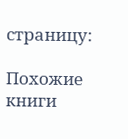страницу:

Похожие книги